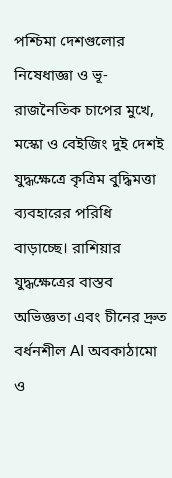পশ্চিমা দেশগুলোর নিষেধাজ্ঞা ও ভূ-রাজনৈতিক চাপের মুখে, মস্কো ও বেইজিং দুই দেশই যুদ্ধক্ষেত্রে কৃত্রিম বুদ্ধিমত্তা ব্যবহারের পরিধি বাড়াচ্ছে। রাশিয়ার যুদ্ধক্ষেত্রের বাস্তব অভিজ্ঞতা এবং চীনের দ্রুত বর্ধনশীল AI অবকাঠামো ও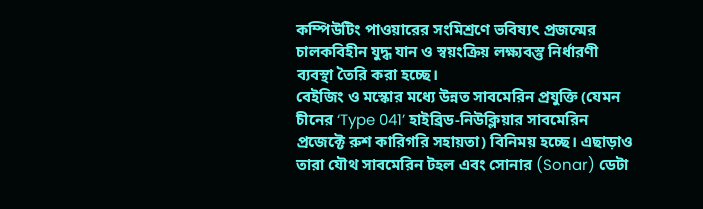কম্পিউটিং পাওয়ারের সংমিশ্রণে ভবিষ্যৎ প্রজন্মের চালকবিহীন যুদ্ধ যান ও স্বয়ংক্রিয় লক্ষ্যবস্তু নির্ধারণী ব্যবস্থা তৈরি করা হচ্ছে।
বেইজিং ও মস্কোর মধ্যে উন্নত সাবমেরিন প্রযুক্তি (যেমন চীনের ‘Type 041’ হাইব্রিড-নিউক্লিয়ার সাবমেরিন প্রজেক্টে রুশ কারিগরি সহায়তা) বিনিময় হচ্ছে। এছাড়াও তারা যৌথ সাবমেরিন টহল এবং সোনার (Sonar) ডেটা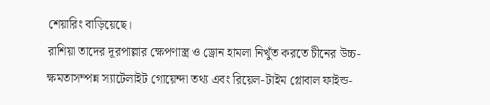শেয়ারিং বাড়িয়েছে।
রাশিয়া তাদের দূরপাল্লার ক্ষেপণাস্ত্র ও ড্রোন হামলা নিখুঁত করতে চীনের উচ্চ-ক্ষমতাসম্পন্ন স্যাটেলাইট গোয়েন্দা তথ্য এবং রিয়েল-টাইম গ্লোবাল ফাইন্ড-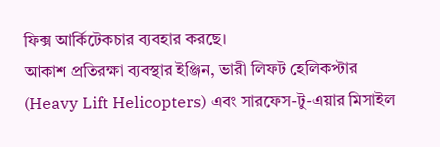ফিক্স আর্কিটেকচার ব্যবহার করছে।
আকাশ প্রতিরক্ষা ব্যবস্থার ইঞ্জিন, ভারী লিফট হেলিকপ্টার (Heavy Lift Helicopters) এবং সারফেস-টু-এয়ার মিসাইল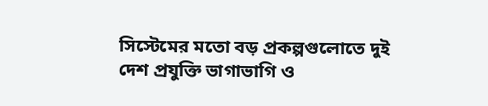সিস্টেমের মতো বড় প্রকল্পগুলোতে দুই দেশ প্রযুক্তি ভাগাভাগি ও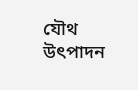যৌথ উৎপাদন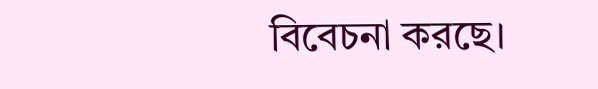বিবেচনা করছে।